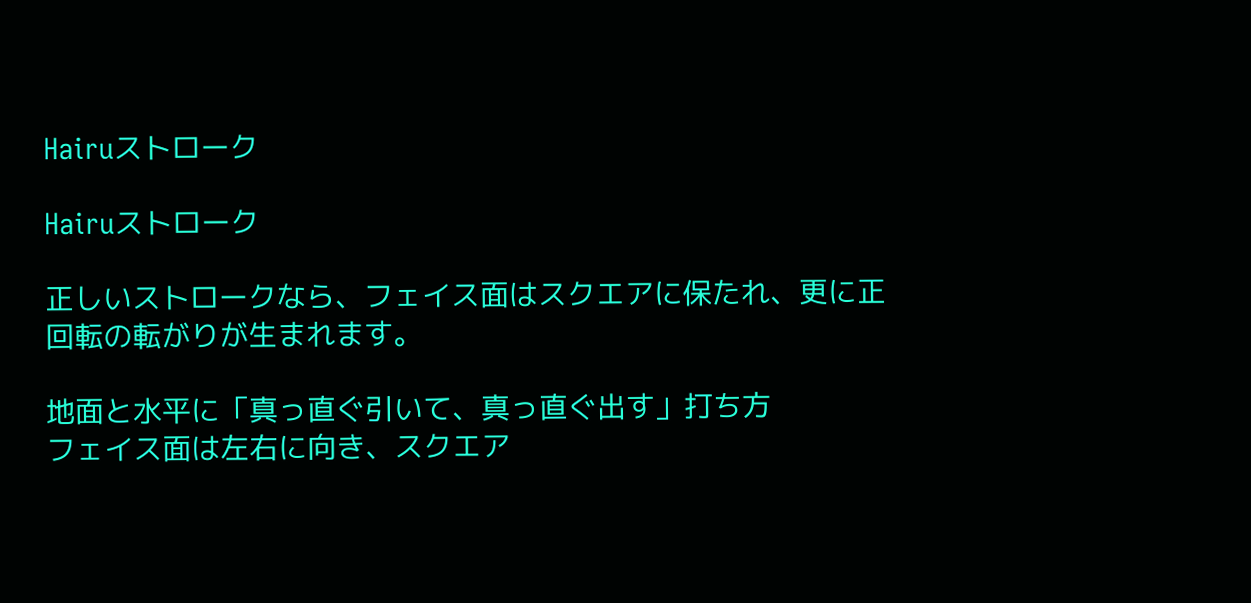Hairuストローク

Hairuストローク

正しいストロークなら、フェイス面はスクエアに保たれ、更に正回転の転がりが生まれます。

地面と水平に「真っ直ぐ引いて、真っ直ぐ出す」打ち方
フェイス面は左右に向き、スクエア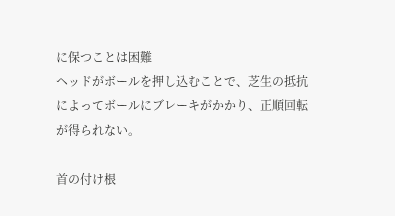に保つことは困難
ヘッドがボールを押し込むことで、芝生の抵抗によってボールにブレーキがかかり、正順回転が得られない。

首の付け根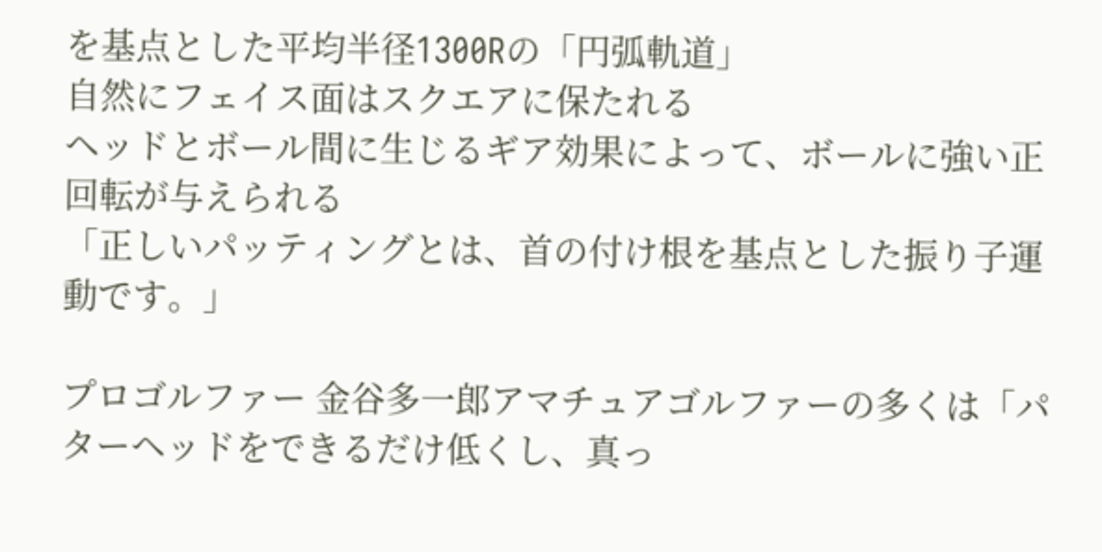を基点とした平均半径1300Rの「円弧軌道」
自然にフェイス面はスクエアに保たれる
ヘッドとボール間に生じるギア効果によって、ボールに強い正回転が与えられる
「正しいパッティングとは、首の付け根を基点とした振り子運動です。」

プロゴルファー 金谷多一郎アマチュアゴルファーの多くは「パターヘッドをできるだけ低くし、真っ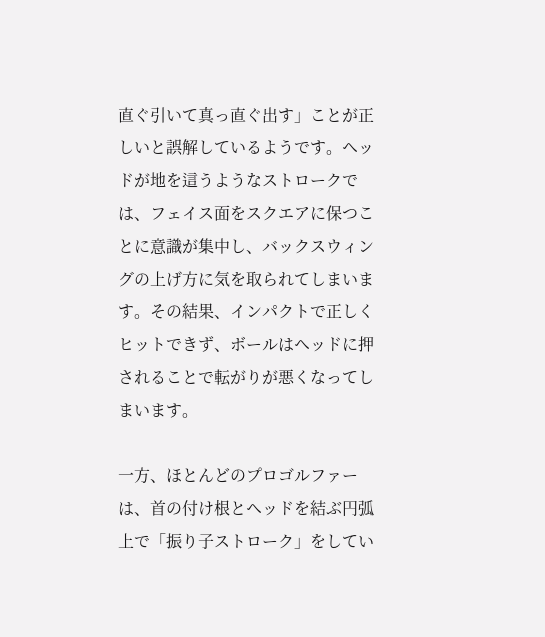直ぐ引いて真っ直ぐ出す」ことが正しいと誤解しているようです。ヘッドが地を這うようなストロークでは、フェイス面をスクエアに保つことに意識が集中し、バックスウィングの上げ方に気を取られてしまいます。その結果、インパクトで正しくヒットできず、ボールはヘッドに押されることで転がりが悪くなってしまいます。

一方、ほとんどのプロゴルファーは、首の付け根とヘッドを結ぶ円弧上で「振り子ストローク」をしてい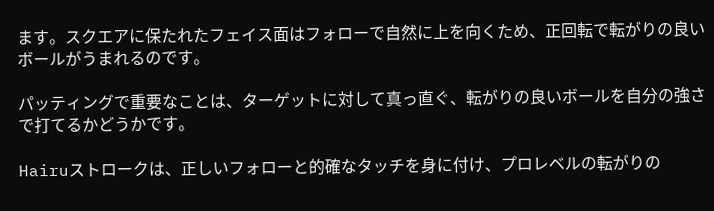ます。スクエアに保たれたフェイス面はフォローで自然に上を向くため、正回転で転がりの良いボールがうまれるのです。

パッティングで重要なことは、ターゲットに対して真っ直ぐ、転がりの良いボールを自分の強さで打てるかどうかです。

Hairuストロークは、正しいフォローと的確なタッチを身に付け、プロレベルの転がりの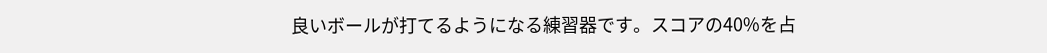良いボールが打てるようになる練習器です。スコアの40%を占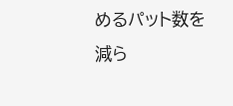めるパット数を減ら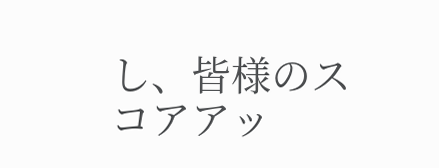し、皆様のスコアアッ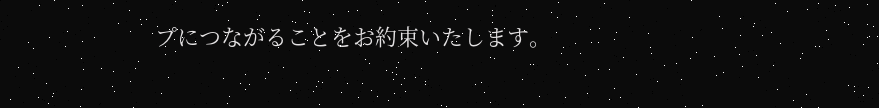プにつながることをお約束いたします。